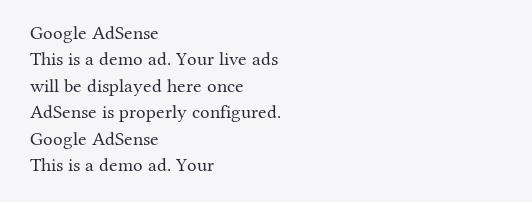Google AdSense
This is a demo ad. Your live ads will be displayed here once AdSense is properly configured.
Google AdSense
This is a demo ad. Your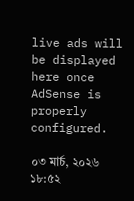live ads will be displayed here once AdSense is properly configured.

০৩ মার্চ, ২০২৬ ১৮:৫২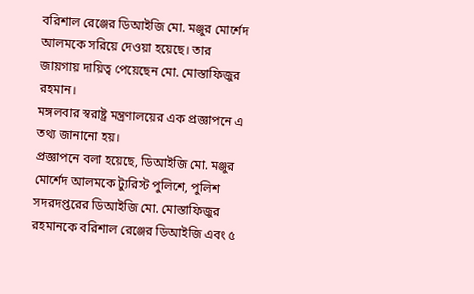বরিশাল রেঞ্জের ডিআইজি মো. মঞ্জুর মোর্শেদ আলমকে সরিয়ে দেওয়া হয়েছে। তার জায়গায় দায়িত্ব পেয়েছেন মো. মোস্তাফিজুর রহমান।
মঙ্গলবার স্বরাষ্ট্র মন্ত্রণালয়ের এক প্রজ্ঞাপনে এ তথ্য জানানো হয়।
প্রজ্ঞাপনে বলা হয়েছে, ডিআইজি মো. মঞ্জুর মোর্শেদ আলমকে ট্যুরিস্ট পুলিশে, পুলিশ সদরদপ্তরের ডিআইজি মো. মোস্তাফিজুর রহমানকে বরিশাল রেঞ্জের ডিআইজি এবং ৫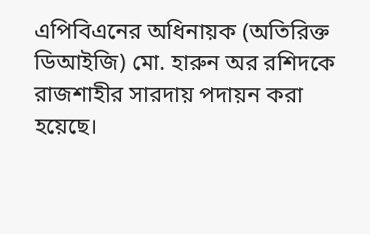এপিবিএনের অধিনায়ক (অতিরিক্ত ডিআইজি) মো. হারুন অর রশিদকে রাজশাহীর সারদায় পদায়ন করা হয়েছে।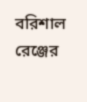বরিশাল রেঞ্জের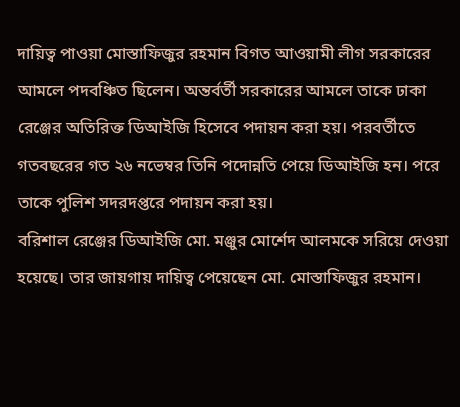দায়িত্ব পাওয়া মোস্তাফিজুর রহমান বিগত আওয়ামী লীগ সরকারের আমলে পদবঞ্চিত ছিলেন। অন্তর্বর্তী সরকারের আমলে তাকে ঢাকা রেঞ্জের অতিরিক্ত ডিআইজি হিসেবে পদায়ন করা হয়। পরবর্তীতে গতবছরের গত ২৬ নভেম্বর তিনি পদোন্নতি পেয়ে ডিআইজি হন। পরে তাকে পুলিশ সদরদপ্তরে পদায়ন করা হয়।
বরিশাল রেঞ্জের ডিআইজি মো. মঞ্জুর মোর্শেদ আলমকে সরিয়ে দেওয়া হয়েছে। তার জায়গায় দায়িত্ব পেয়েছেন মো. মোস্তাফিজুর রহমান।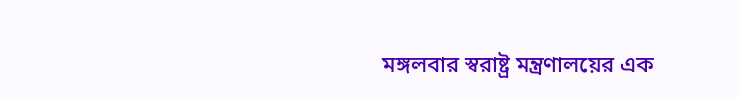মঙ্গলবার স্বরাষ্ট্র মন্ত্রণালয়ের এক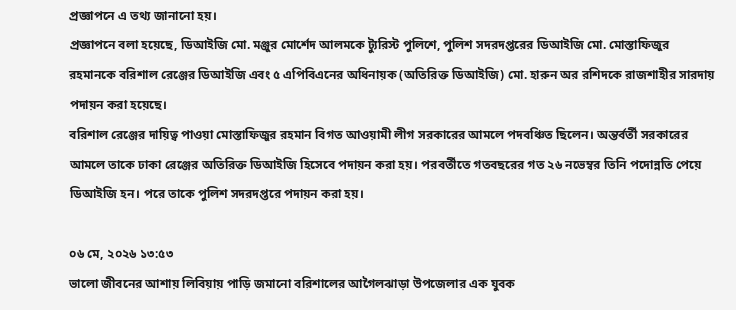প্রজ্ঞাপনে এ তথ্য জানানো হয়।
প্রজ্ঞাপনে বলা হয়েছে, ডিআইজি মো. মঞ্জুর মোর্শেদ আলমকে ট্যুরিস্ট পুলিশে, পুলিশ সদরদপ্তরের ডিআইজি মো. মোস্তাফিজুর রহমানকে বরিশাল রেঞ্জের ডিআইজি এবং ৫ এপিবিএনের অধিনায়ক (অতিরিক্ত ডিআইজি) মো. হারুন অর রশিদকে রাজশাহীর সারদায় পদায়ন করা হয়েছে।
বরিশাল রেঞ্জের দায়িত্ব পাওয়া মোস্তাফিজুর রহমান বিগত আওয়ামী লীগ সরকারের আমলে পদবঞ্চিত ছিলেন। অন্তর্বর্তী সরকারের আমলে তাকে ঢাকা রেঞ্জের অতিরিক্ত ডিআইজি হিসেবে পদায়ন করা হয়। পরবর্তীতে গতবছরের গত ২৬ নভেম্বর তিনি পদোন্নতি পেয়ে ডিআইজি হন। পরে তাকে পুলিশ সদরদপ্তরে পদায়ন করা হয়।

০৬ মে, ২০২৬ ১৩:৫৩
ভালো জীবনের আশায় লিবিয়ায় পাড়ি জমানো বরিশালের আগৈলঝাড়া উপজেলার এক যুবক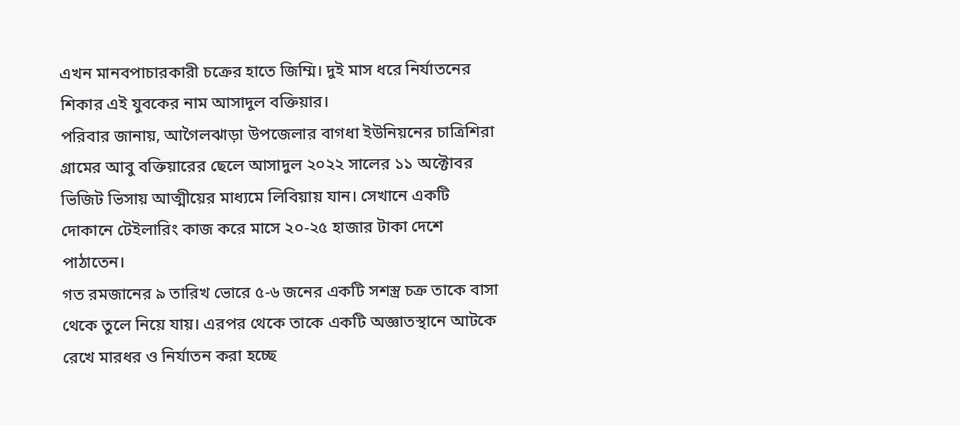এখন মানবপাচারকারী চক্রের হাতে জিম্মি। দুই মাস ধরে নির্যাতনের শিকার এই যুবকের নাম আসাদুল বক্তিয়ার।
পরিবার জানায়, আগৈলঝাড়া উপজেলার বাগধা ইউনিয়নের চাত্রিশিরা গ্রামের আবু বক্তিয়ারের ছেলে আসাদুল ২০২২ সালের ১১ অক্টোবর ভিজিট ভিসায় আত্মীয়ের মাধ্যমে লিবিয়ায় যান। সেখানে একটি দোকানে টেইলারিং কাজ করে মাসে ২০-২৫ হাজার টাকা দেশে পাঠাতেন।
গত রমজানের ৯ তারিখ ভোরে ৫-৬ জনের একটি সশস্ত্র চক্র তাকে বাসা থেকে তুলে নিয়ে যায়। এরপর থেকে তাকে একটি অজ্ঞাতস্থানে আটকে রেখে মারধর ও নির্যাতন করা হচ্ছে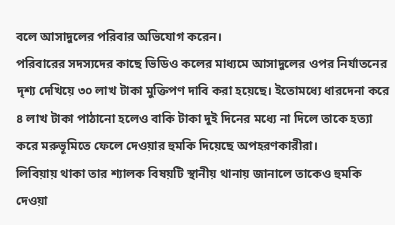বলে আসাদুলের পরিবার অভিযোগ করেন।
পরিবারের সদস্যদের কাছে ভিডিও কলের মাধ্যমে আসাদুলের ওপর নির্যাতনের দৃশ্য দেখিয়ে ৩০ লাখ টাকা মুক্তিপণ দাবি করা হয়েছে। ইতোমধ্যে ধারদেনা করে ৪ লাখ টাকা পাঠানো হলেও বাকি টাকা দুই দিনের মধ্যে না দিলে তাকে হত্যা করে মরুভূমিতে ফেলে দেওয়ার হুমকি দিয়েছে অপহরণকারীরা।
লিবিয়ায় থাকা তার শ্যালক বিষয়টি স্থানীয় থানায় জানালে তাকেও হুমকি দেওয়া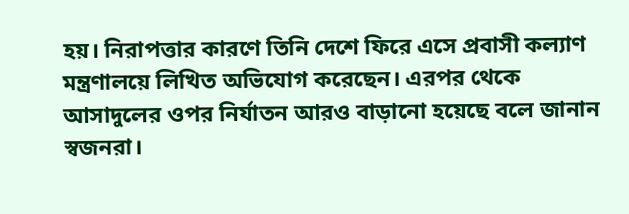হয়। নিরাপত্তার কারণে তিনি দেশে ফিরে এসে প্রবাসী কল্যাণ মন্ত্রণালয়ে লিখিত অভিযোগ করেছেন। এরপর থেকে আসাদুলের ওপর নির্যাতন আরও বাড়ানো হয়েছে বলে জানান স্বজনরা।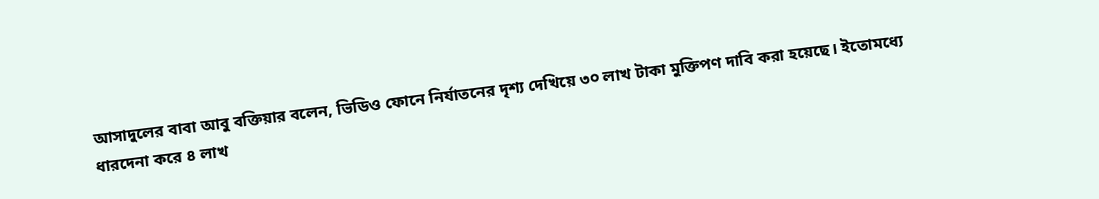আসাদুলের বাবা আবু বক্তিয়ার বলেন, ভিডিও ফোনে নির্যাতনের দৃশ্য দেখিয়ে ৩০ লাখ টাকা মুক্তিপণ দাবি করা হয়েছে। ইতোমধ্যে ধারদেনা করে ৪ লাখ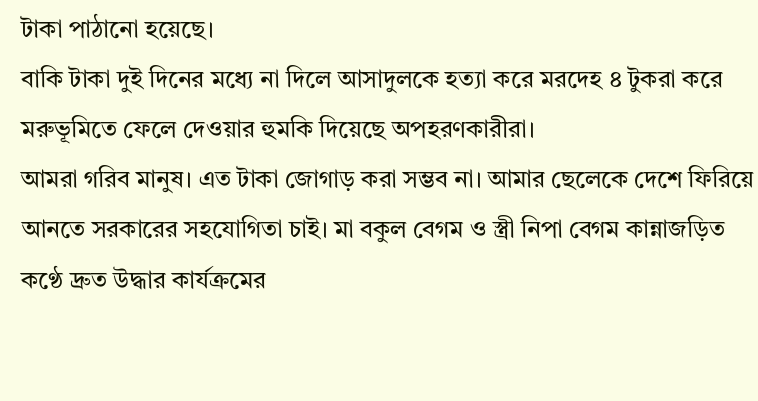টাকা পাঠানো হয়েছে।
বাকি টাকা দুই দিনের মধ্যে না দিলে আসাদুলকে হত্যা করে মরদেহ ৪ টুকরা করে মরুভূমিতে ফেলে দেওয়ার হুমকি দিয়েছে অপহরণকারীরা।
আমরা গরিব মানুষ। এত টাকা জোগাড় করা সম্ভব না। আমার ছেলেকে দেশে ফিরিয়ে আনতে সরকারের সহযোগিতা চাই। মা বকুল বেগম ও স্ত্রী নিপা বেগম কান্নাজড়িত কণ্ঠে দ্রুত উদ্ধার কার্যক্রমের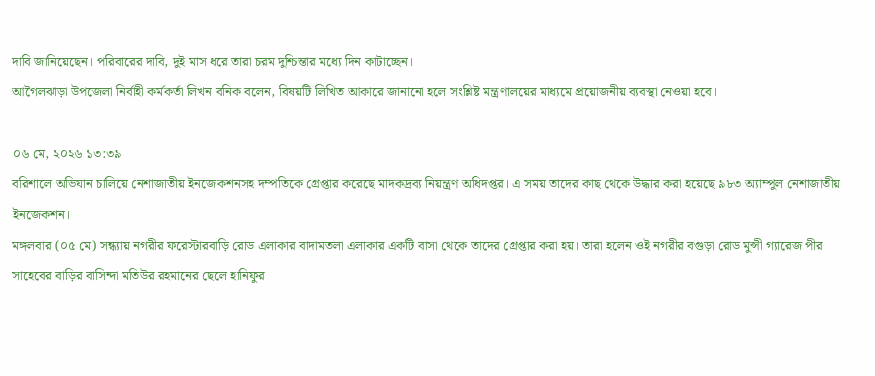দাবি জানিয়েছেন। পরিবারের দাবি, দুই মাস ধরে তারা চরম দুশ্চিন্তার মধ্যে দিন কাটাচ্ছেন।
আগৈলঝাড়া উপজেলা নির্বাহী কর্মকর্তা লিখন বনিক বলেন, বিষয়টি লিখিত আকারে জানানো হলে সংশ্লিষ্ট মন্ত্রণালয়ের মাধ্যমে প্রয়োজনীয় ব্যবস্থা নেওয়া হবে।

০৬ মে, ২০২৬ ১৩:৩৯
বরিশালে অভিযান চালিয়ে নেশাজাতীয় ইনজেকশনসহ দম্পতিকে গ্রেপ্তার করেছে মাদকদ্রব্য নিয়ন্ত্রণ অধিদপ্তর। এ সময় তাদের কাছ থেকে উদ্ধার করা হয়েছে ৯৮৩ অ্যাম্পুল নেশাজাতীয় ইনজেকশন।
মঙ্গলবার (০৫ মে) সন্ধ্যায় নগরীর ফরেস্টারবাড়ি রোড এলাকার বাদামতলা এলাকার একটি বাসা থেকে তাদের গ্রেপ্তার করা হয়। তারা হলেন ওই নগরীর বগুড়া রোড মুন্সী গ্যারেজ পীর সাহেবের বাড়ির বাসিন্দা মতিউর রহমানের ছেলে হানিফুর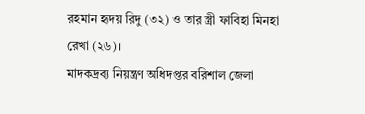রহমান হৃদয় রিদু (৩২) ও তার স্ত্রী ফাবিহা মিনহা রেখা (২৬)।
মাদকদ্রব্য নিয়ন্ত্রণ অধিদপ্তর বরিশাল জেলা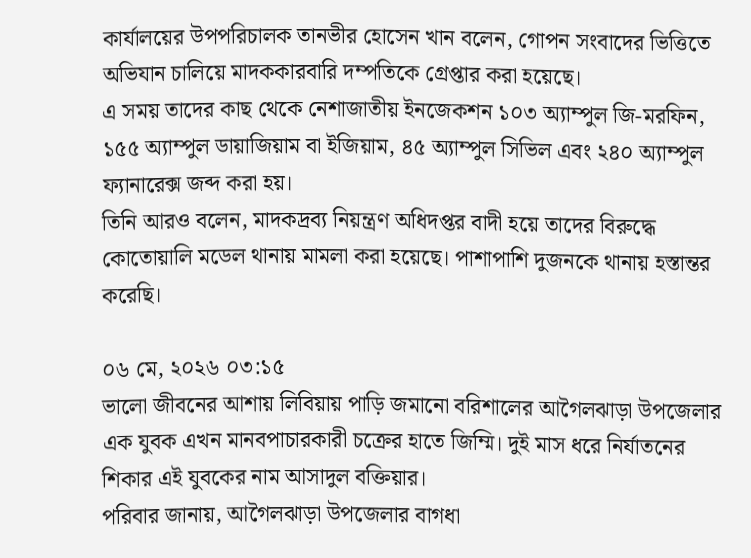কার্যালয়ের উপপরিচালক তানভীর হোসেন খান বলেন, গোপন সংবাদের ভিত্তিতে অভিযান চালিয়ে মাদককারবারি দম্পতিকে গ্রেপ্তার করা হয়েছে।
এ সময় তাদের কাছ থেকে নেশাজাতীয় ইনজেকশন ১০৩ অ্যাম্পুল জি-মরফিন, ১৫৫ অ্যাম্পুল ডায়াজিয়াম বা ইজিয়াম, ৪৫ অ্যাম্পুল সিভিল এবং ২৪০ অ্যাম্পুল ফ্যানারেক্স জব্দ করা হয়।
তিনি আরও বলেন, মাদকদ্রব্য নিয়ন্ত্রণ অধিদপ্তর বাদী হয়ে তাদের বিরুদ্ধে কোতোয়ালি মডেল থানায় মামলা করা হয়েছে। পাশাপাশি দুজনকে থানায় হস্তান্তর করেছি।

০৬ মে, ২০২৬ ০৩:১৫
ভালো জীবনের আশায় লিবিয়ায় পাড়ি জমানো বরিশালের আগৈলঝাড়া উপজেলার এক যুবক এখন মানবপাচারকারী চক্রের হাতে জিম্মি। দুই মাস ধরে নির্যাতনের শিকার এই যুবকের নাম আসাদুল বক্তিয়ার।
পরিবার জানায়, আগৈলঝাড়া উপজেলার বাগধা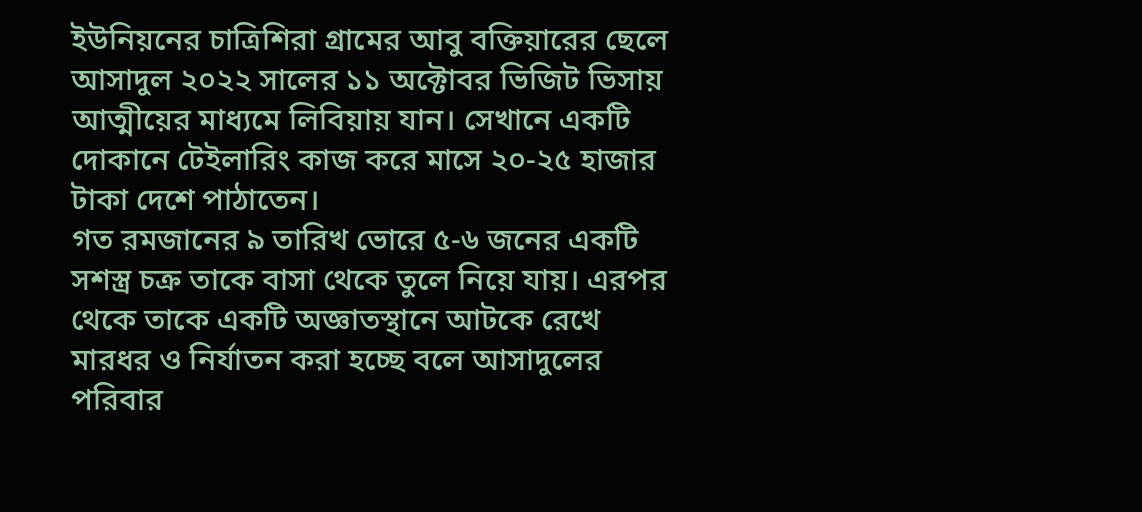ইউনিয়নের চাত্রিশিরা গ্রামের আবু বক্তিয়ারের ছেলে আসাদুল ২০২২ সালের ১১ অক্টোবর ভিজিট ভিসায় আত্মীয়ের মাধ্যমে লিবিয়ায় যান। সেখানে একটি দোকানে টেইলারিং কাজ করে মাসে ২০-২৫ হাজার টাকা দেশে পাঠাতেন।
গত রমজানের ৯ তারিখ ভোরে ৫-৬ জনের একটি সশস্ত্র চক্র তাকে বাসা থেকে তুলে নিয়ে যায়। এরপর থেকে তাকে একটি অজ্ঞাতস্থানে আটকে রেখে মারধর ও নির্যাতন করা হচ্ছে বলে আসাদুলের পরিবার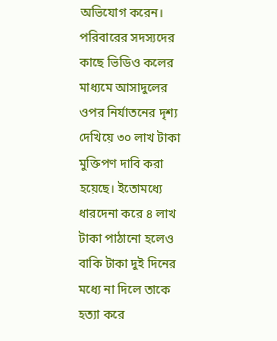অভিযোগ করেন।
পরিবারের সদস্যদের কাছে ভিডিও কলের মাধ্যমে আসাদুলের ওপর নির্যাতনের দৃশ্য দেখিয়ে ৩০ লাখ টাকা মুক্তিপণ দাবি করা হয়েছে। ইতোমধ্যে ধারদেনা করে ৪ লাখ টাকা পাঠানো হলেও বাকি টাকা দুই দিনের মধ্যে না দিলে তাকে হত্যা করে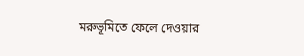মরুভূমিতে ফেলে দেওয়ার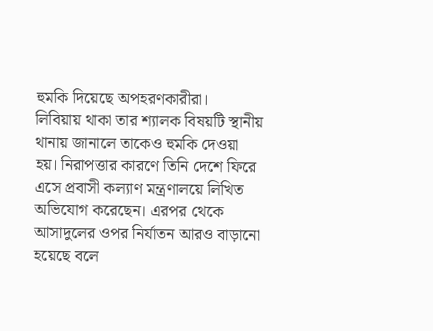হুমকি দিয়েছে অপহরণকারীরা।
লিবিয়ায় থাকা তার শ্যালক বিষয়টি স্থানীয় থানায় জানালে তাকেও হুমকি দেওয়া হয়। নিরাপত্তার কারণে তিনি দেশে ফিরে এসে প্রবাসী কল্যাণ মন্ত্রণালয়ে লিখিত অভিযোগ করেছেন। এরপর থেকে আসাদুলের ওপর নির্যাতন আরও বাড়ানো হয়েছে বলে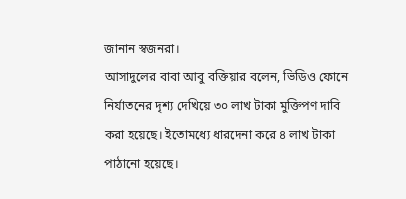জানান স্বজনরা।
আসাদুলের বাবা আবু বক্তিয়ার বলেন, ভিডিও ফোনে নির্যাতনের দৃশ্য দেখিয়ে ৩০ লাখ টাকা মুক্তিপণ দাবি করা হয়েছে। ইতোমধ্যে ধারদেনা করে ৪ লাখ টাকা পাঠানো হয়েছে।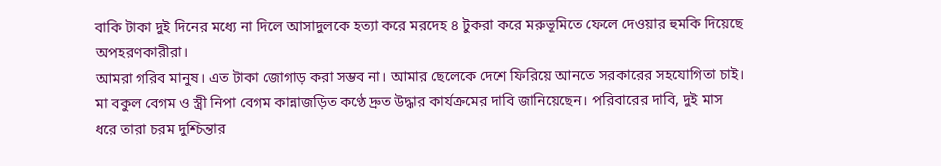বাকি টাকা দুই দিনের মধ্যে না দিলে আসাদুলকে হত্যা করে মরদেহ ৪ টুকরা করে মরুভূমিতে ফেলে দেওয়ার হুমকি দিয়েছে অপহরণকারীরা।
আমরা গরিব মানুষ। এত টাকা জোগাড় করা সম্ভব না। আমার ছেলেকে দেশে ফিরিয়ে আনতে সরকারের সহযোগিতা চাই। মা বকুল বেগম ও স্ত্রী নিপা বেগম কান্নাজড়িত কণ্ঠে দ্রুত উদ্ধার কার্যক্রমের দাবি জানিয়েছেন। পরিবারের দাবি, দুই মাস ধরে তারা চরম দুশ্চিন্তার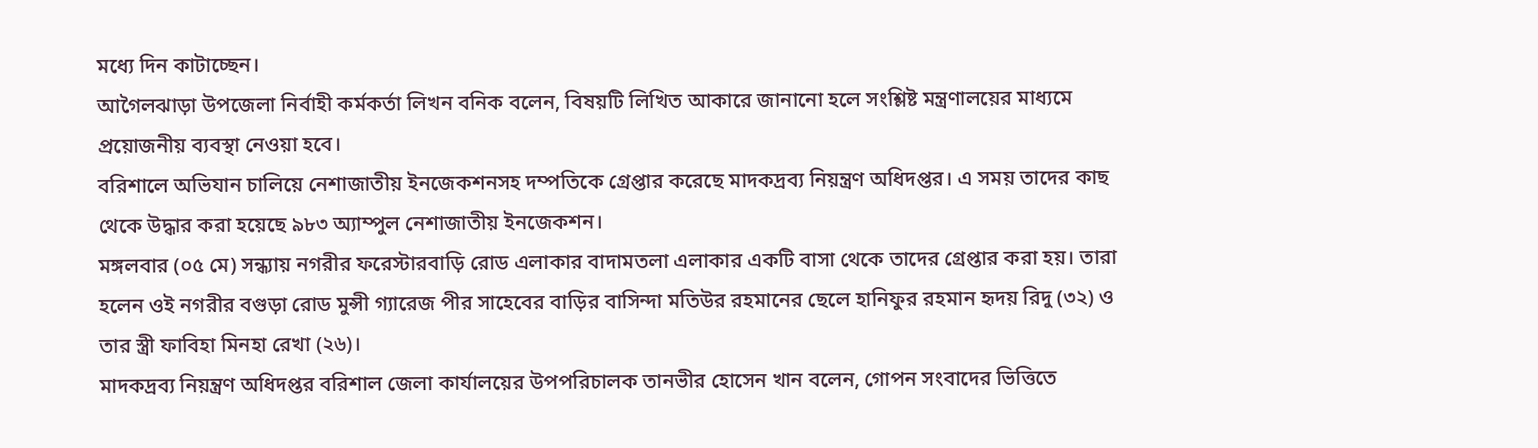মধ্যে দিন কাটাচ্ছেন।
আগৈলঝাড়া উপজেলা নির্বাহী কর্মকর্তা লিখন বনিক বলেন, বিষয়টি লিখিত আকারে জানানো হলে সংশ্লিষ্ট মন্ত্রণালয়ের মাধ্যমে প্রয়োজনীয় ব্যবস্থা নেওয়া হবে।
বরিশালে অভিযান চালিয়ে নেশাজাতীয় ইনজেকশনসহ দম্পতিকে গ্রেপ্তার করেছে মাদকদ্রব্য নিয়ন্ত্রণ অধিদপ্তর। এ সময় তাদের কাছ থেকে উদ্ধার করা হয়েছে ৯৮৩ অ্যাম্পুল নেশাজাতীয় ইনজেকশন।
মঙ্গলবার (০৫ মে) সন্ধ্যায় নগরীর ফরেস্টারবাড়ি রোড এলাকার বাদামতলা এলাকার একটি বাসা থেকে তাদের গ্রেপ্তার করা হয়। তারা হলেন ওই নগরীর বগুড়া রোড মুন্সী গ্যারেজ পীর সাহেবের বাড়ির বাসিন্দা মতিউর রহমানের ছেলে হানিফুর রহমান হৃদয় রিদু (৩২) ও তার স্ত্রী ফাবিহা মিনহা রেখা (২৬)।
মাদকদ্রব্য নিয়ন্ত্রণ অধিদপ্তর বরিশাল জেলা কার্যালয়ের উপপরিচালক তানভীর হোসেন খান বলেন, গোপন সংবাদের ভিত্তিতে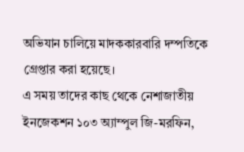অভিযান চালিয়ে মাদককারবারি দম্পতিকে গ্রেপ্তার করা হয়েছে।
এ সময় তাদের কাছ থেকে নেশাজাতীয় ইনজেকশন ১০৩ অ্যাম্পুল জি-মরফিন,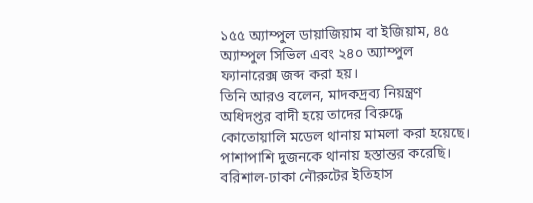১৫৫ অ্যাম্পুল ডায়াজিয়াম বা ইজিয়াম, ৪৫ অ্যাম্পুল সিভিল এবং ২৪০ অ্যাম্পুল ফ্যানারেক্স জব্দ করা হয়।
তিনি আরও বলেন, মাদকদ্রব্য নিয়ন্ত্রণ অধিদপ্তর বাদী হয়ে তাদের বিরুদ্ধে কোতোয়ালি মডেল থানায় মামলা করা হয়েছে। পাশাপাশি দুজনকে থানায় হস্তান্তর করেছি।
বরিশাল-ঢাকা নৌরুটের ইতিহাস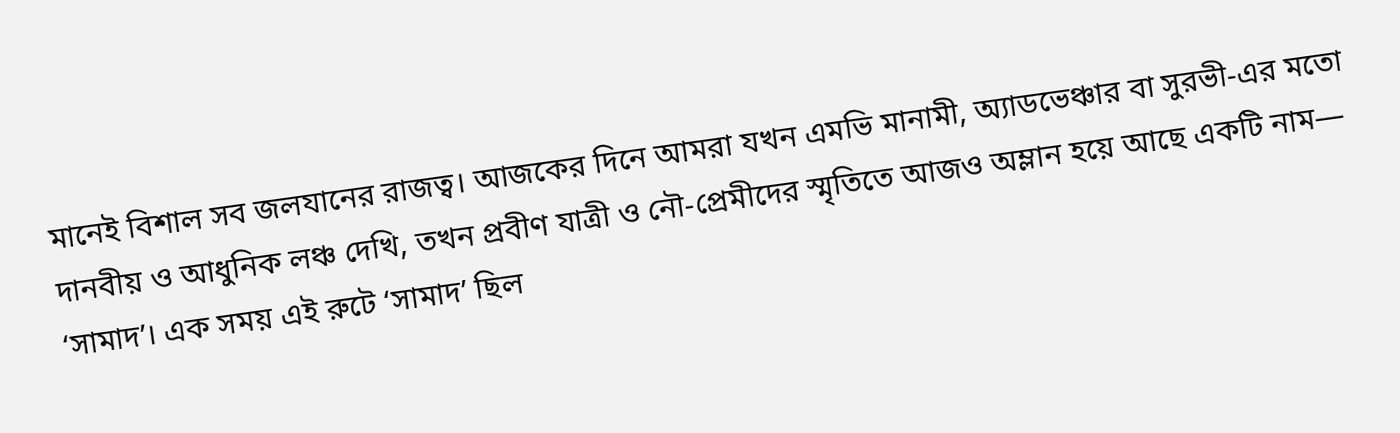মানেই বিশাল সব জলযানের রাজত্ব। আজকের দিনে আমরা যখন এমভি মানামী, অ্যাডভেঞ্চার বা সুরভী-এর মতো দানবীয় ও আধুনিক লঞ্চ দেখি, তখন প্রবীণ যাত্রী ও নৌ-প্রেমীদের স্মৃতিতে আজও অম্লান হয়ে আছে একটি নাম— ‘সামাদ’। এক সময় এই রুটে ‘সামাদ’ ছিল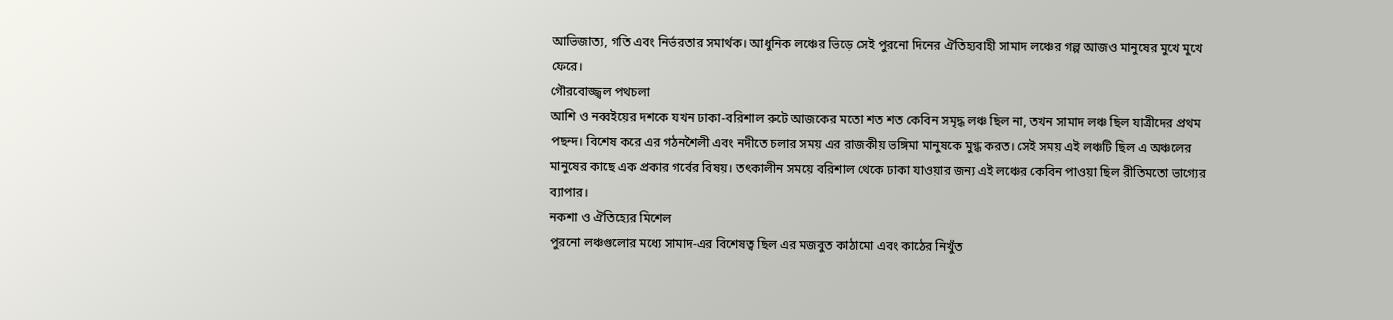আভিজাত্য, গতি এবং নির্ভরতার সমার্থক। আধুনিক লঞ্চের ভিড়ে সেই পুরনো দিনের ঐতিহ্যবাহী সামাদ লঞ্চের গল্প আজও মানুষের মুখে মুখে ফেরে।
গৌরবোজ্জ্বল পথচলা
আশি ও নব্বইয়ের দশকে যখন ঢাকা-বরিশাল রুটে আজকের মতো শত শত কেবিন সমৃদ্ধ লঞ্চ ছিল না, তখন সামাদ লঞ্চ ছিল যাত্রীদের প্রথম পছন্দ। বিশেষ করে এর গঠনশৈলী এবং নদীতে চলার সময় এর রাজকীয় ভঙ্গিমা মানুষকে মুগ্ধ করত। সেই সময় এই লঞ্চটি ছিল এ অঞ্চলের মানুষের কাছে এক প্রকার গর্বের বিষয়। তৎকালীন সময়ে বরিশাল থেকে ঢাকা যাওয়ার জন্য এই লঞ্চের কেবিন পাওয়া ছিল রীতিমতো ভাগ্যের ব্যাপার।
নকশা ও ঐতিহ্যের মিশেল
পুরনো লঞ্চগুলোর মধ্যে সামাদ-এর বিশেষত্ব ছিল এর মজবুত কাঠামো এবং কাঠের নিখুঁত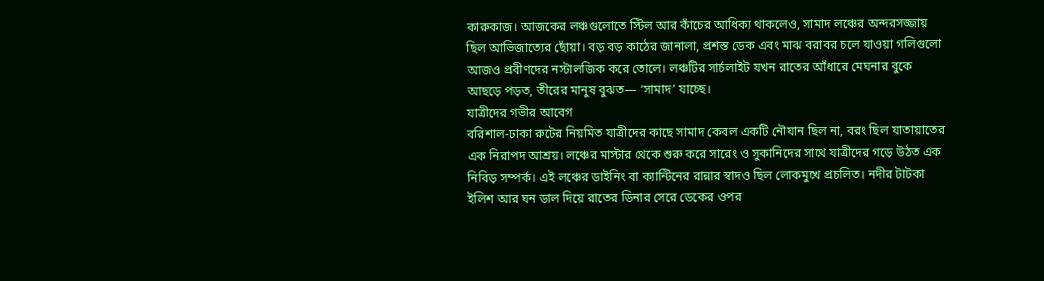কারুকাজ। আজকের লঞ্চগুলোতে স্টিল আর কাঁচের আধিক্য থাকলেও, সামাদ লঞ্চের অন্দরসজ্জায় ছিল আভিজাত্যের ছোঁয়া। বড় বড় কাঠের জানালা, প্রশস্ত ডেক এবং মাঝ বরাবর চলে যাওয়া গলিগুলো আজও প্রবীণদের নস্টালজিক করে তোলে। লঞ্চটির সার্চলাইট যখন রাতের আঁধারে মেঘনার বুকে আছড়ে পড়ত, তীরের মানুষ বুঝত— ‘সামাদ’ যাচ্ছে।
যাত্রীদের গভীর আবেগ
বরিশাল-ঢাকা রুটের নিয়মিত যাত্রীদের কাছে সামাদ কেবল একটি নৌযান ছিল না, বরং ছিল যাতায়াতের এক নিরাপদ আশ্রয়। লঞ্চের মাস্টার থেকে শুরু করে সারেং ও সুকানিদের সাথে যাত্রীদের গড়ে উঠত এক নিবিড় সম্পর্ক। এই লঞ্চের ডাইনিং বা ক্যান্টিনের রান্নার স্বাদও ছিল লোকমুখে প্রচলিত। নদীর টাটকা ইলিশ আর ঘন ডাল দিয়ে রাতের ডিনার সেরে ডেকের ওপর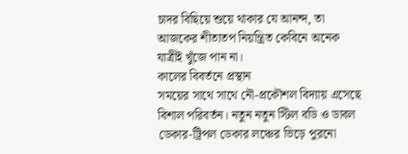চাদর বিছিয়ে শুয়ে থাকার যে আনন্দ, তা আজকের শীতাতপ নিয়ন্ত্রিত কেবিনে অনেক যাত্রীই খুঁজে পান না।
কালের বিবর্তনে প্রস্থান
সময়ের সাথে সাথে নৌ-প্রকৌশল বিদ্যায় এসেছে বিশাল পরিবর্তন। নতুন নতুন স্টিল বডি ও ডাবল ডেকার-ট্রিপল ডেকার লঞ্চের ভিড়ে পুরনো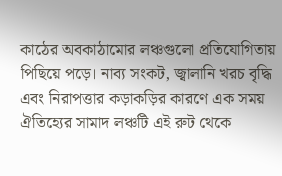কাঠের অবকাঠামোর লঞ্চগুলো প্রতিযোগিতায় পিছিয়ে পড়ে। নাব্য সংকট, জ্বালানি খরচ বৃদ্ধি এবং নিরাপত্তার কড়াকড়ির কারণে এক সময় ঐতিহ্যের সামাদ লঞ্চটি এই রুট থেকে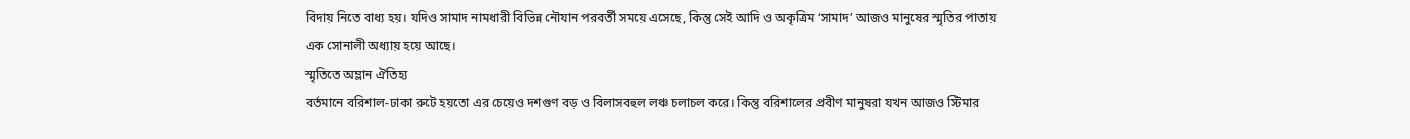বিদায় নিতে বাধ্য হয়। যদিও সামাদ নামধারী বিভিন্ন নৌযান পরবর্তী সময়ে এসেছে, কিন্তু সেই আদি ও অকৃত্রিম ‘সামাদ’ আজও মানুষের স্মৃতির পাতায় এক সোনালী অধ্যায় হয়ে আছে।
স্মৃতিতে অম্লান ঐতিহ্য
বর্তমানে বরিশাল-ঢাকা রুটে হয়তো এর চেয়েও দশগুণ বড় ও বিলাসবহুল লঞ্চ চলাচল করে। কিন্তু বরিশালের প্রবীণ মানুষরা যখন আজও স্টিমার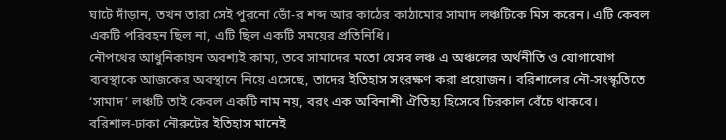ঘাটে দাঁড়ান, তখন তারা সেই পুরনো ভোঁ-র শব্দ আর কাঠের কাঠামোর সামাদ লঞ্চটিকে মিস করেন। এটি কেবল একটি পরিবহন ছিল না, এটি ছিল একটি সময়ের প্রতিনিধি।
নৌপথের আধুনিকায়ন অবশ্যই কাম্য, তবে সামাদের মতো যেসব লঞ্চ এ অঞ্চলের অর্থনীতি ও যোগাযোগ ব্যবস্থাকে আজকের অবস্থানে নিয়ে এসেছে, তাদের ইতিহাস সংরক্ষণ করা প্রয়োজন। বরিশালের নৌ-সংস্কৃতিতে ‘সামাদ’ লঞ্চটি তাই কেবল একটি নাম নয়, বরং এক অবিনাশী ঐতিহ্য হিসেবে চিরকাল বেঁচে থাকবে।
বরিশাল-ঢাকা নৌরুটের ইতিহাস মানেই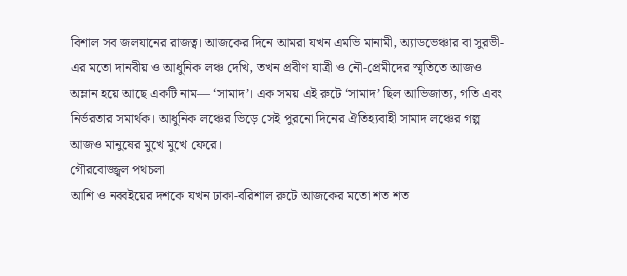বিশাল সব জলযানের রাজত্ব। আজকের দিনে আমরা যখন এমভি মানামী, অ্যাডভেঞ্চার বা সুরভী-এর মতো দানবীয় ও আধুনিক লঞ্চ দেখি, তখন প্রবীণ যাত্রী ও নৌ-প্রেমীদের স্মৃতিতে আজও অম্লান হয়ে আছে একটি নাম— ‘সামাদ’। এক সময় এই রুটে ‘সামাদ’ ছিল আভিজাত্য, গতি এবং নির্ভরতার সমার্থক। আধুনিক লঞ্চের ভিড়ে সেই পুরনো দিনের ঐতিহ্যবাহী সামাদ লঞ্চের গল্প আজও মানুষের মুখে মুখে ফেরে।
গৌরবোজ্জ্বল পথচলা
আশি ও নব্বইয়ের দশকে যখন ঢাকা-বরিশাল রুটে আজকের মতো শত শত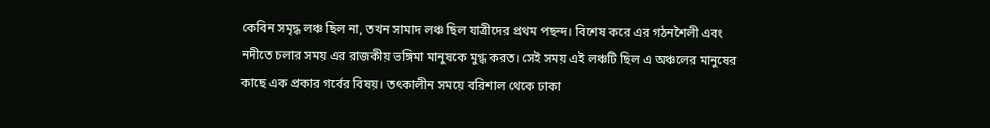কেবিন সমৃদ্ধ লঞ্চ ছিল না, তখন সামাদ লঞ্চ ছিল যাত্রীদের প্রথম পছন্দ। বিশেষ করে এর গঠনশৈলী এবং নদীতে চলার সময় এর রাজকীয় ভঙ্গিমা মানুষকে মুগ্ধ করত। সেই সময় এই লঞ্চটি ছিল এ অঞ্চলের মানুষের কাছে এক প্রকার গর্বের বিষয়। তৎকালীন সময়ে বরিশাল থেকে ঢাকা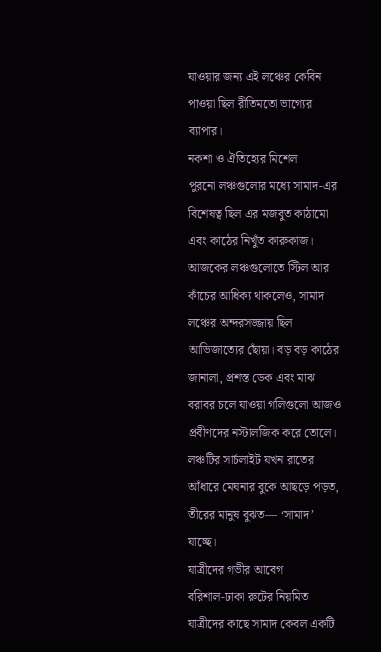যাওয়ার জন্য এই লঞ্চের কেবিন পাওয়া ছিল রীতিমতো ভাগ্যের ব্যাপার।
নকশা ও ঐতিহ্যের মিশেল
পুরনো লঞ্চগুলোর মধ্যে সামাদ-এর বিশেষত্ব ছিল এর মজবুত কাঠামো এবং কাঠের নিখুঁত কারুকাজ। আজকের লঞ্চগুলোতে স্টিল আর কাঁচের আধিক্য থাকলেও, সামাদ লঞ্চের অন্দরসজ্জায় ছিল আভিজাত্যের ছোঁয়া। বড় বড় কাঠের জানালা, প্রশস্ত ডেক এবং মাঝ বরাবর চলে যাওয়া গলিগুলো আজও প্রবীণদের নস্টালজিক করে তোলে। লঞ্চটির সার্চলাইট যখন রাতের আঁধারে মেঘনার বুকে আছড়ে পড়ত, তীরের মানুষ বুঝত— ‘সামাদ’ যাচ্ছে।
যাত্রীদের গভীর আবেগ
বরিশাল-ঢাকা রুটের নিয়মিত যাত্রীদের কাছে সামাদ কেবল একটি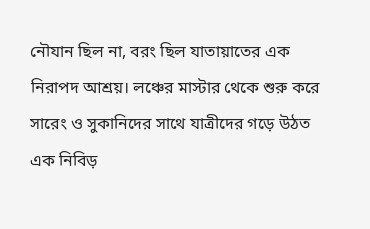নৌযান ছিল না, বরং ছিল যাতায়াতের এক নিরাপদ আশ্রয়। লঞ্চের মাস্টার থেকে শুরু করে সারেং ও সুকানিদের সাথে যাত্রীদের গড়ে উঠত এক নিবিড়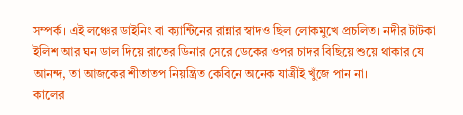সম্পর্ক। এই লঞ্চের ডাইনিং বা ক্যান্টিনের রান্নার স্বাদও ছিল লোকমুখে প্রচলিত। নদীর টাটকা ইলিশ আর ঘন ডাল দিয়ে রাতের ডিনার সেরে ডেকের ওপর চাদর বিছিয়ে শুয়ে থাকার যে আনন্দ, তা আজকের শীতাতপ নিয়ন্ত্রিত কেবিনে অনেক যাত্রীই খুঁজে পান না।
কালের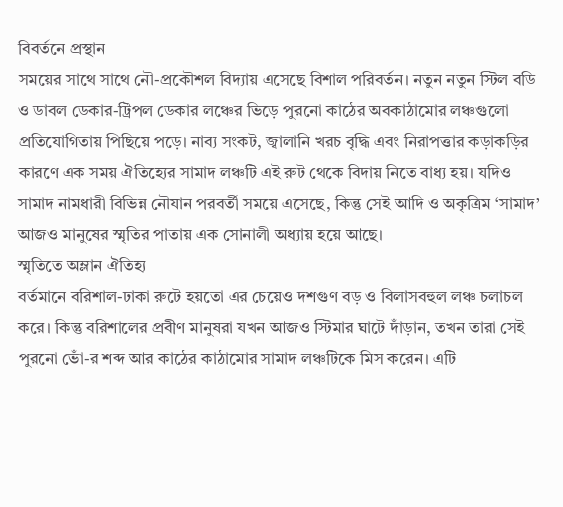বিবর্তনে প্রস্থান
সময়ের সাথে সাথে নৌ-প্রকৌশল বিদ্যায় এসেছে বিশাল পরিবর্তন। নতুন নতুন স্টিল বডি ও ডাবল ডেকার-ট্রিপল ডেকার লঞ্চের ভিড়ে পুরনো কাঠের অবকাঠামোর লঞ্চগুলো প্রতিযোগিতায় পিছিয়ে পড়ে। নাব্য সংকট, জ্বালানি খরচ বৃদ্ধি এবং নিরাপত্তার কড়াকড়ির কারণে এক সময় ঐতিহ্যের সামাদ লঞ্চটি এই রুট থেকে বিদায় নিতে বাধ্য হয়। যদিও সামাদ নামধারী বিভিন্ন নৌযান পরবর্তী সময়ে এসেছে, কিন্তু সেই আদি ও অকৃত্রিম ‘সামাদ’ আজও মানুষের স্মৃতির পাতায় এক সোনালী অধ্যায় হয়ে আছে।
স্মৃতিতে অম্লান ঐতিহ্য
বর্তমানে বরিশাল-ঢাকা রুটে হয়তো এর চেয়েও দশগুণ বড় ও বিলাসবহুল লঞ্চ চলাচল করে। কিন্তু বরিশালের প্রবীণ মানুষরা যখন আজও স্টিমার ঘাটে দাঁড়ান, তখন তারা সেই পুরনো ভোঁ-র শব্দ আর কাঠের কাঠামোর সামাদ লঞ্চটিকে মিস করেন। এটি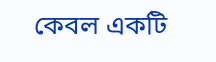কেবল একটি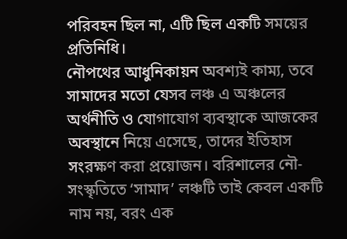পরিবহন ছিল না, এটি ছিল একটি সময়ের প্রতিনিধি।
নৌপথের আধুনিকায়ন অবশ্যই কাম্য, তবে সামাদের মতো যেসব লঞ্চ এ অঞ্চলের অর্থনীতি ও যোগাযোগ ব্যবস্থাকে আজকের অবস্থানে নিয়ে এসেছে, তাদের ইতিহাস সংরক্ষণ করা প্রয়োজন। বরিশালের নৌ-সংস্কৃতিতে ‘সামাদ’ লঞ্চটি তাই কেবল একটি নাম নয়, বরং এক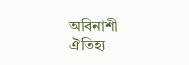অবিনাশী ঐতিহ্য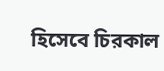হিসেবে চিরকাল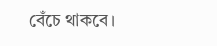বেঁচে থাকবে।